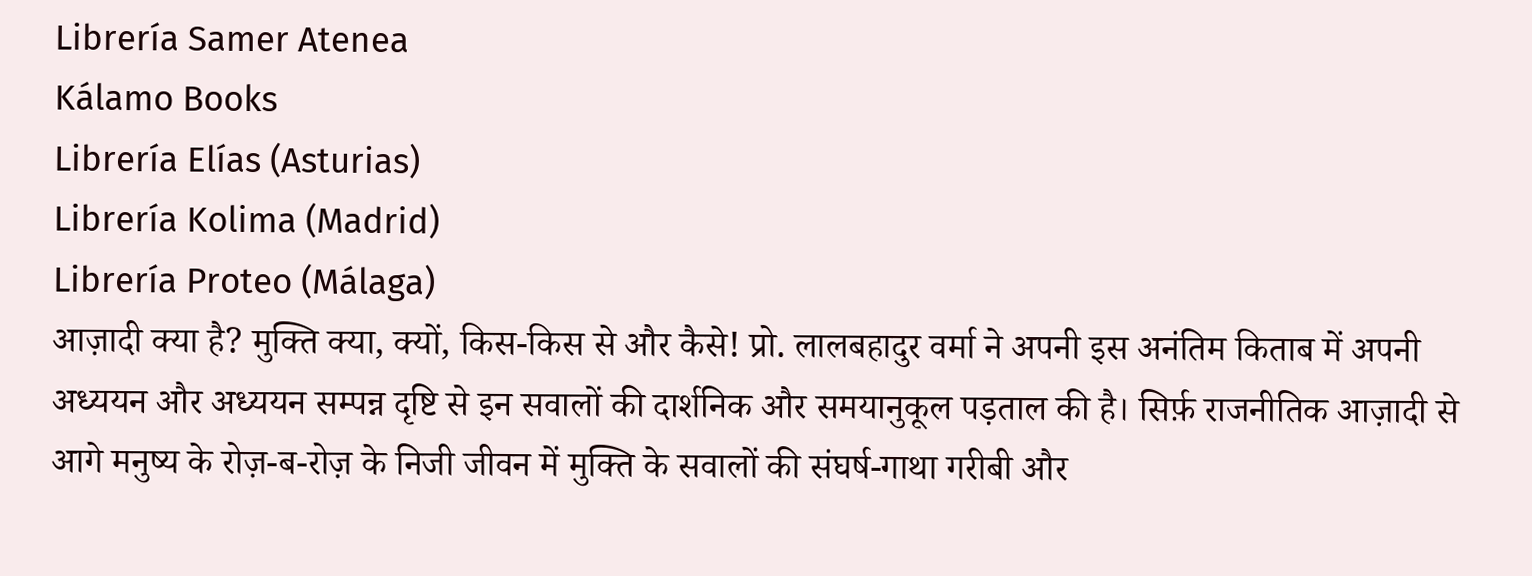Librería Samer Atenea
Kálamo Books
Librería Elías (Asturias)
Librería Kolima (Madrid)
Librería Proteo (Málaga)
आज़ादी क्या है? मुक्ति क्या, क्यों, किस-किस से और कैसे! प्रो. लालबहादुर वर्मा ने अपनी इस अनंतिम किताब में अपनी अध्ययन और अध्ययन सम्पन्न दृष्टि से इन सवालों की दार्शनिक और समयानुकूल पड़ताल की है। सिर्फ़ राजनीतिक आज़ादी से आगे मनुष्य के रोज़-ब-रोज़ के निजी जीवन में मुक्ति के सवालों की संघर्ष-गाथा गरीबी और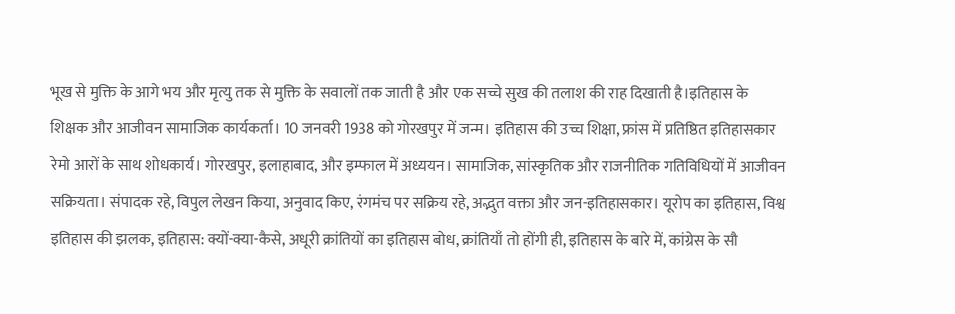भूख से मुक्ति के आगे भय और मृत्यु तक से मुक्ति के सवालों तक जाती है और एक सच्चे सुख की तलाश की राह दिखाती है।इतिहास के शिक्षक और आजीवन सामाजिक कार्यकर्ता। 10 जनवरी 1938 को गोरखपुर में जन्म। इतिहास की उच्च शिक्षा, फ्रांस में प्रतिष्ठित इतिहासकार रेमो आरों के साथ शोधकार्य। गोरखपुर, इलाहाबाद, और इम्फाल में अध्ययन। सामाजिक, सांस्कृतिक और राजनीतिक गतिविधियों में आजीवन सक्रियता। संपादक रहे, विपुल लेखन किया, अनुवाद किए, रंगमंच पर सक्रिय रहे, अद्भुत वक्ता और जन-इतिहासकार। यूरोप का इतिहास, विश्व इतिहास की झलक, इतिहास: क्यों-क्या-कैसे, अधूरी क्रांतियों का इतिहास बोध, क्रांतियाँ तो होंगी ही, इतिहास के बारे में, कांग्रेस के सौ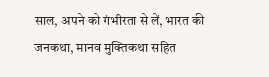साल, अपने को गंभीरता से लें, भारत की जनकथा, मानव मुक्तिकथा सहित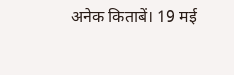अनेक किताबें। 19 मई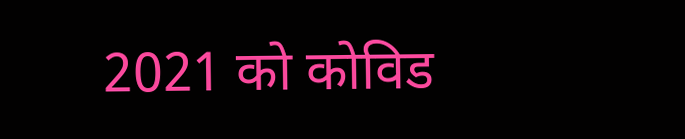2021 को कोविड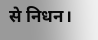से निधन।